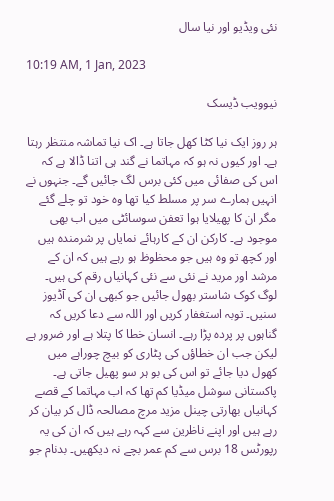نئی ویڈیو اور نیا سال

10:19 AM, 1 Jan, 2023

نیوویب ڈیسک

ہر روز ایک نیا کٹا کھل جاتا ہے۔ اک نیا تماشہ منتظر رہتا ہے۔ اور کیوں نہ ہو کہ مہاتما نے گند ہی اتنا ڈالا ہے کہ اس کی صفائی میں کئی برس لگ جائیں گے۔ جنہوں نے انہیں ہمارے سر پر مسلط کیا تھا وہ خود تو چلے گئے مگر ان کا پھیلایا ہوا تعفن سوسائٹی میں اب بھی موجود ہے۔ کارکن ان کے کارہائے نمایاں پر شرمندہ ہیں اور کچھ تو وہ ہیں جو محظوظ ہو رہے ہیں کہ ان کے مرشد اور مرید نے نئی سے نئی کہانیاں رقم کی ہیں۔ لوگ کوک شاستر بھول جائیں جو کبھی ان کی آڈیوز سنیں۔ توبہ استغفار کریں اور اللہ سے دعا کریں کہ گناہوں پر پردہ پڑا رہے۔ انسان خطا کا پتلا ہے اور ضرور ہے لیکن جب ان خطاؤں کی پٹاری کو بیچ چوراہے میں کھول دیا جائے تو اس کی بو ہر سو پھیل جاتی ہے۔ پاکستانی سوشل میڈیا کم تھا کہ اب مہاتما کے قصے کہانیاں بھارتی چینل مزید مرچ مصالحہ ڈال کر بیان کر رہے ہیں اور اپنے ناظرین سے کہہ رہے ہیں کہ ان کی یہ رپورٹس 18 برس سے کم عمر بچے نہ دیکھیں۔ بدنام جو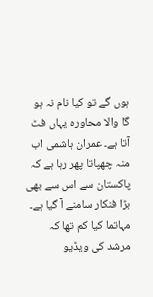ہوں گے تو کیا نام نہ ہو گا والا محاورہ یہاں فٹ آتا ہے۔ عمران ہاشمی اب منہ چھپاتا پھر رہا ہے کہ پاکستان سے اس سے بھی بڑا فنکار سامنے آ گیا ہے۔
مہاتما کیا کم تھا کہ مرشد کی ویڈیو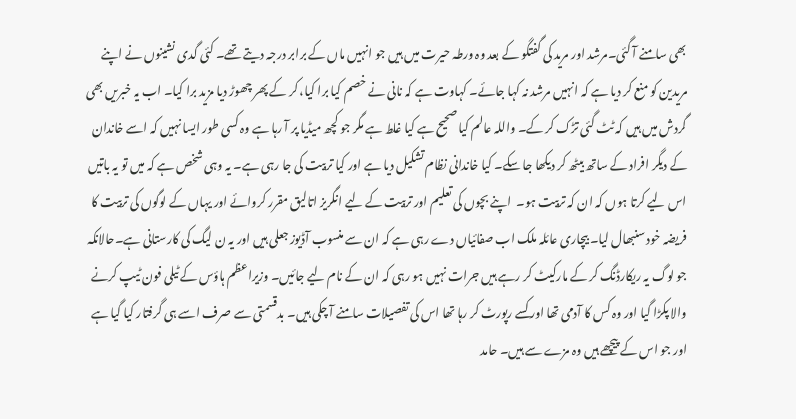بھی سامنے آ گئی۔مرشد اور مرید کی گفتگو کے بعد وہ ورطہ حیرت میں ہیں جو انہیں ماں کے برابر درجہ دیتے تھے۔ کئی گدی نشینوں نے اپنے مریدین کو منع کر دیا ہے کہ انہیں مرشد نہ کہا جائے۔ کہاوت ہے کہ نانی نے خصم کیا برا کیا، کر کے پھر چھوڑ دیا مزید برا کیا۔ اب یہ خبریں بھی گردش میں ہیں کہ ٹٹ گئی تڑک کر کے۔ واللہ عالم کیا صحیح ہے کیا غلط ہے مگر جو کچھ میڈیا پر آ رہا ہے وہ کسی طور ایسا نہیں کہ اسے خاندان کے دیگر افراد کے ساتھ بیٹھ کر دیکھا جا سکے۔ کیا خاندانی نظام تشکیل دیا ہے اور کیا تربیت کی جا رہی ہے۔ یہ وہی شخص ہے کہ میں تو یہ باتیں اس لیے کرتا ہوں کہ ان کہ تربیت ہو۔  اپنے بچوں کی تعلیم اور تربیت کے لیے انگریز اتالیق مقرر کروائے اور یہاں کے لوگوں کی تربیت کا فریضہ خود سنبھال لیا۔ بیچاری عائلہ ملک اب صفائیاں دے رہی ہے کہ ان سے منسوب آڈیوز جعلی ہیں اور یہ ن لیگ کی کارستانی ہے۔حالانکہ جو لوگ یہ ریکارڈنگ کر کے مارکیٹ کر رہے ہیں جرات نہیں ہو رہی کہ ان کے نام لیے جائیں۔ وزیراعظم ہاؤس کے ٹیلی فون ٹیپ کرنے والا پکڑا گیا اور وہ کس کا آدمی تھا اور کسے رپورٹ کر رہا تھا اس کی تفصیلات سامنے آ چکی ہیں۔ بدقسمتی سے صرف اسے ہی گرفتار کیا گیا ہے اور جو اس کے پیچھے ہیں وہ مزے سے ہیں۔ حامد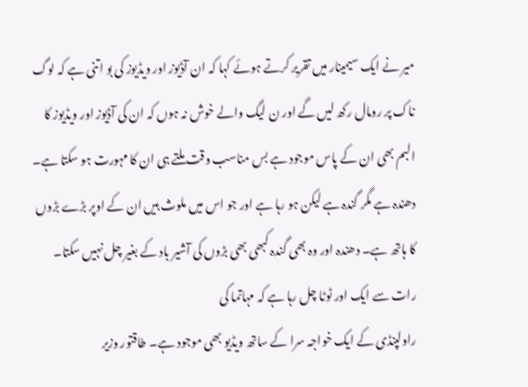میر نے ایک سیمینار میں تقریر کرتے ہوئے کہا کہ ان آڈیوز اور ویڈیوز کی بو اتنی ہے کہ لوگ ناک پر رومال رکھ لیں گے اور ن لیگ والے خوش نہ ہوں کہ ان کی آڈیوز اور ویڈیوز کا البم بھی ان کے پاس موجود ہے بس مناسب وقت ملتے ہی ان کا مہورت ہو سکتا ہے۔ دھندہ ہے مگر گندہ ہے لیکن ہو رہا ہے اور جو اس میں ملوث ہیں ان کے اوپر بڑے بڑوں کا ہاتھ ہے۔ دھندہ اور وہ بھی گندہ کبھی بھی بڑوں کی آشیر باد کے بغیر چل نہیں سکتا۔
رات سے ایک اور ٹوٹا چل رہا ہے کہ مہاتما کی
راولپنڈی کے ایک خواجہ سرا کے ساتھ ویڈیو بھی موجود ہے۔ طاقتور وزیر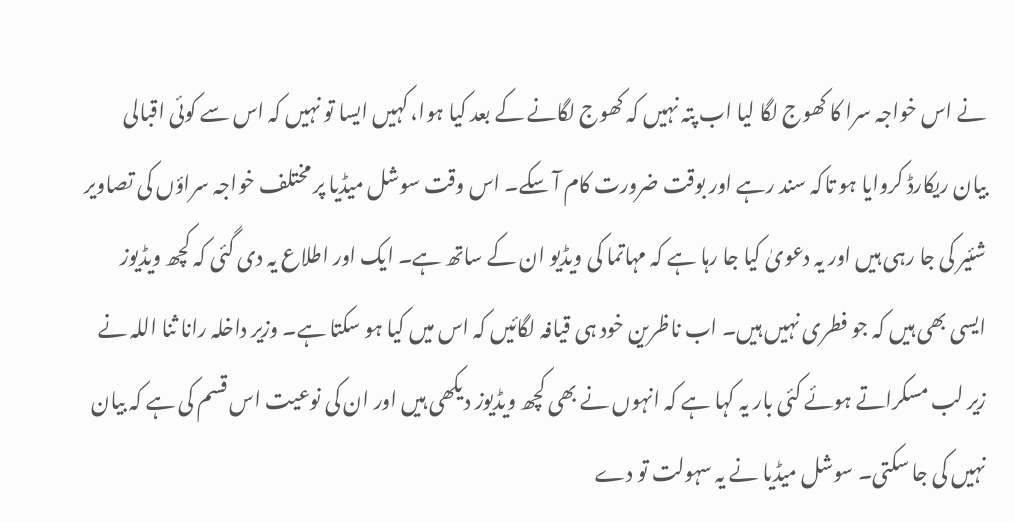نے اس خواجہ سرا کا کھوج لگا لیا اب پتہ نہیں کہ کھوج لگانے کے بعد کیا ہوا، کہیں ایسا تو نہیں کہ اس سے کوئی اقبالی بیان ریکارڈ کروایا ہو تاکہ سند رہے اور بوقت ضرورت کام آ سکے۔ اس وقت سوشل میڈیا پر مختلف خواجہ سراؤں کی تصاویر شئیر کی جا رہی ہیں اور یہ دعویٰ کیا جا رہا ہے کہ مہاتما کی ویڈیو ان کے ساتھ ہے۔ ایک اور اطلاع یہ دی گئی کہ کچھ ویڈیوز ایسی بھی ہیں کہ جو فطری نہیں ہیں۔ اب ناظرین خود ہی قیافہ لگائیں کہ اس میں کیا ہو سکتا ہے۔ وزیر داخلہ رانا ثنا اللہ نے زیر لب مسکراتے ہوئے کئی بار یہ کہا ہے کہ انہوں نے بھی کچھ ویڈیوز دیکھی ہیں اور ان کی نوعیت اس قسم کی ہے کہ بیان نہیں کی جا سکتی۔ سوشل میڈیا نے یہ سہولت تو دے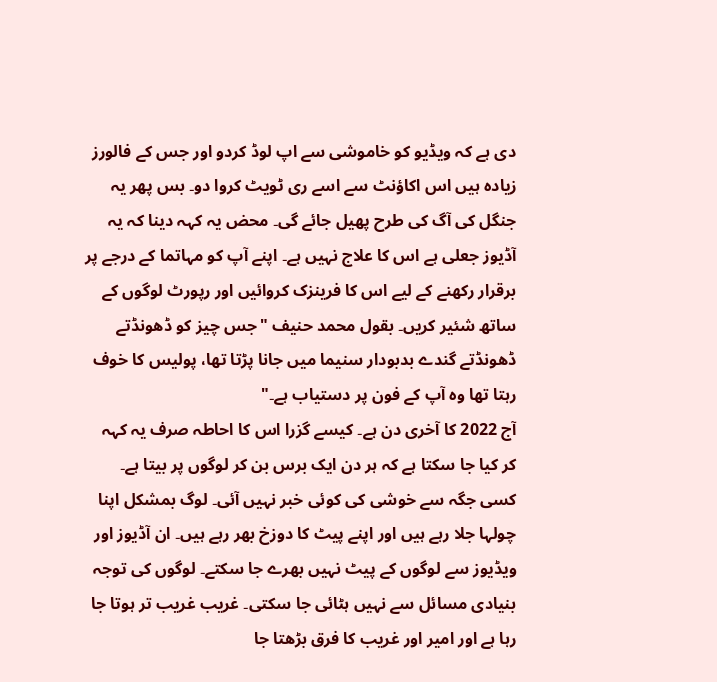دی ہے کہ ویڈیو کو خاموشی سے اپ لوڈ کردو اور جس کے فالورز زیادہ ہیں اس اکاؤنٹ سے اسے ری ٹویٹ کروا دو۔ بس پھر یہ جنگل کی آگ کی طرح پھیل جائے گی۔ محض یہ کہہ دینا کہ یہ آڈیوز جعلی ہے اس کا علاج نہیں ہے۔ اپنے آپ کو مہاتما کے درجے پر برقرار رکھنے کے لیے اس کا فرینزک کروائیں اور رپورٹ لوگوں کے ساتھ شئیر کریں۔ بقول محمد حنیف "جس چیز کو ڈھونڈتے ڈھونڈتے گندے بدبودار سنیما میں جانا پڑتا تھا، پولیس کا خوف رہتا تھا وہ آپ کے فون پر دستیاب ہے۔"
آج 2022 کا آخری دن ہے۔ کیسے گزرا اس کا احاطہ صرف یہ کہہ کر کیا جا سکتا ہے کہ ہر دن ایک برس بن کر لوگوں پر بیتا ہے۔ کسی جگہ سے خوشی کی کوئی خبر نہیں آئی۔ لوگ بمشکل اپنا چولہا جلا رہے ہیں اور اپنے پیٹ کا دوزخ بھر رہے ہیں۔ ان آڈیوز اور ویڈیوز سے لوگوں کے پیٹ نہیں بھرے جا سکتے۔ لوگوں کی توجہ بنیادی مسائل سے نہیں ہٹائی جا سکتی۔ غریب غریب تر ہوتا جا رہا ہے اور امیر اور غریب کا فرق بڑھتا جا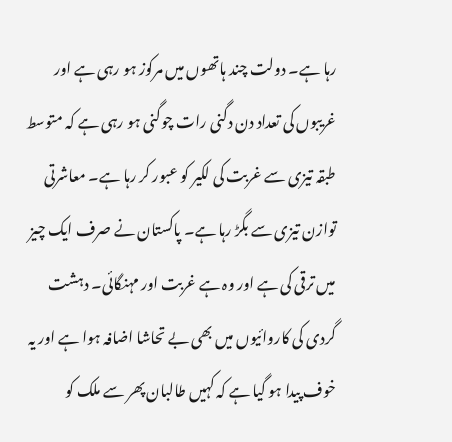رہا ہے۔ دولت چند ہاتھوں میں مرکوز ہو رہی ہے اور غریبوں کی تعداد دن دگنی رات چوگنی ہو رہی ہے کہ متوسط طبقہ تیزی سے غربت کی لکیر کو عبور کر رہا ہے۔ معاشرتی توازن تیزی سے بگڑ رہا ہے۔ پاکستان نے صرف ایک چیز میں ترقی کی ہے اور وہ ہے غربت اور مہنگائی۔ دہشت گردی کی کاروائیوں میں بھی بے تحاشا اضافہ ہوا ہے اور یہ خوف پیدا ہو گیا ہے کہ کہیں طالبان پھر سے ملک کو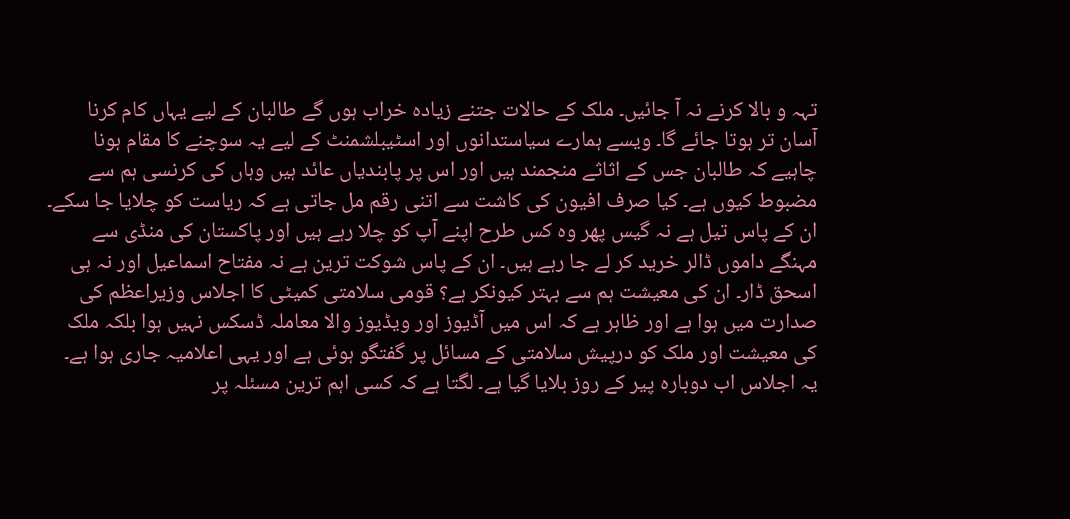تہہ و بالا کرنے نہ آ جائیں۔ ملک کے حالات جتنے زیادہ خراب ہوں گے طالبان کے لیے یہاں کام کرنا آسان تر ہوتا جائے گا۔ ویسے ہمارے سیاستدانوں اور اسٹیبلشمنٹ کے لیے یہ سوچنے کا مقام ہونا چاہیے کہ طالبان جس کے اثاثے منجمند ہیں اور اس پر پابندیاں عائد ہیں وہاں کی کرنسی ہم سے مضبوط کیوں ہے۔ کیا صرف افیون کی کاشت سے اتنی رقم مل جاتی ہے کہ ریاست کو چلایا جا سکے۔ ان کے پاس تیل ہے نہ گیس پھر وہ کس طرح اپنے آپ کو چلا رہے ہیں اور پاکستان کی منڈی سے مہنگے داموں ڈالر خرید کر لے جا رہے ہیں۔ ان کے پاس شوکت ترین ہے نہ مفتاح اسماعیل اور نہ ہی اسحق ڈار۔ ان کی معیشت ہم سے بہتر کیونکر ہے؟ قومی سلامتی کمیٹی کا اجلاس وزیراعظم کی صدارت میں ہوا ہے اور ظاہر ہے کہ اس میں آڈیوز اور ویڈیوز والا معاملہ ڈسکس نہیں ہوا بلکہ ملک کی معیشت اور ملک کو درپیش سلامتی کے مسائل پر گفتگو ہوئی ہے اور یہی اعلامیہ جاری ہوا ہے۔ یہ اجلاس اب دوبارہ پیر کے روز بلایا گیا ہے۔ لگتا ہے کہ کسی اہم ترین مسئلہ پر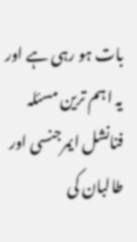بات ہو رہی ہے اور یہ اہم ترین مسئلہ فنانشل ایمرجنسی اور طالبان کی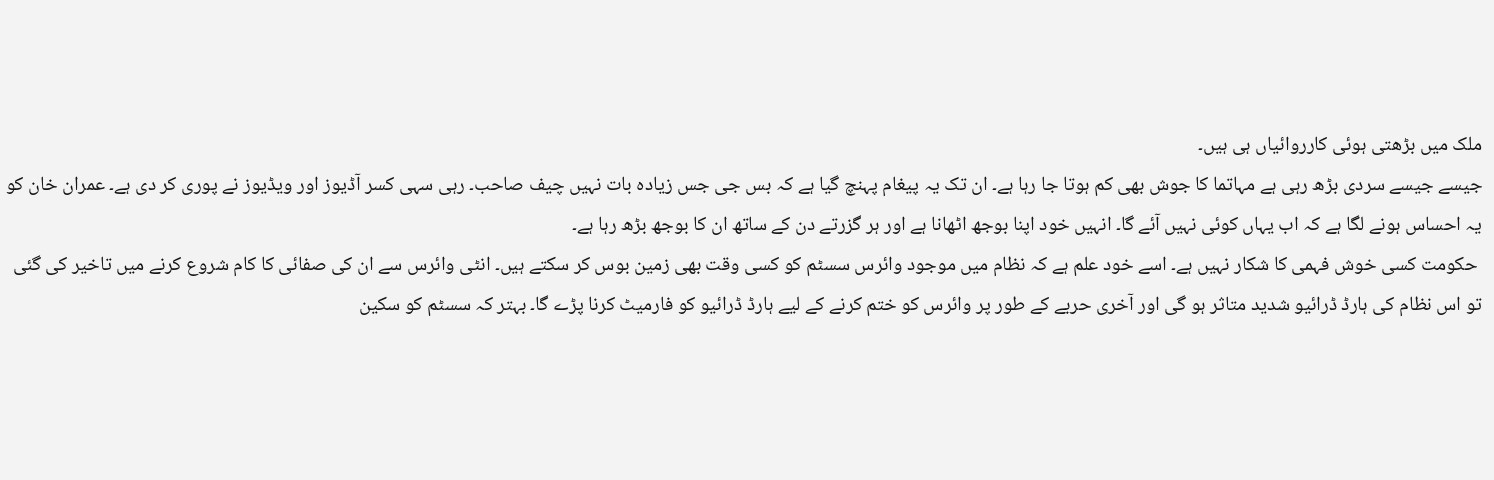ملک میں بڑھتی ہوئی کارروائیاں ہی ہیں۔
جیسے جیسے سردی بڑھ رہی ہے مہاتما کا جوش بھی کم ہوتا جا رہا ہے۔ ان تک یہ پیغام پہنچ گیا ہے کہ بس جی جس زیادہ بات نہیں چیف صاحب۔ رہی سہی کسر آڈیوز اور ویڈیوز نے پوری کر دی ہے۔ عمران خان کو یہ احساس ہونے لگا ہے کہ اب یہاں کوئی نہیں آئے گا۔ انہیں خود اپنا بوجھ اٹھانا ہے اور ہر گزرتے دن کے ساتھ ان کا بوجھ بڑھ رہا ہے۔
 حکومت کسی خوش فہمی کا شکار نہیں ہے۔ اسے خود علم ہے کہ نظام میں موجود وائرس سسٹم کو کسی وقت بھی زمین بوس کر سکتے ہیں۔ انٹی وائرس سے ان کی صفائی کا کام شروع کرنے میں تاخیر کی گئی تو اس نظام کی ہارڈ ڈرائیو شدید متاثر ہو گی اور آخری حربے کے طور پر وائرس کو ختم کرنے کے لیے ہارڈ ڈرائیو کو فارمیٹ کرنا پڑے گا۔ بہتر کہ سسٹم کو سکین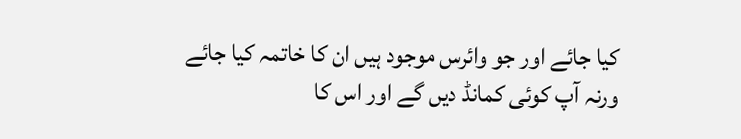کیا جائے اور جو وائرس موجود ہیں ان کا خاتمہ کیا جائے ورنہ آپ کوئی کمانڈ دیں گے اور اس کا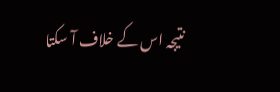نتیجہ اس کے خلاف آ سکتا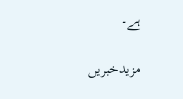ہے۔

مزیدخبریں